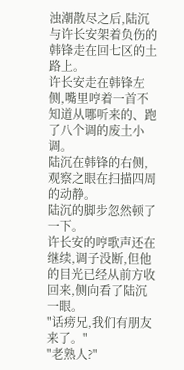浊潮散尽之后,陆沉与许长安架着负伤的韩锋走在回七区的土路上。
许长安走在韩锋左侧,嘴里哼着一首不知道从哪听来的、跑了八个调的废土小调。
陆沉在韩锋的右侧,观察之眼在扫描四周的动静。
陆沉的脚步忽然顿了一下。
许长安的哼歌声还在继续,调子没断,但他的目光已经从前方收回来,侧向看了陆沉一眼。
"话痨兄,我们有朋友来了。"
"老熟人?"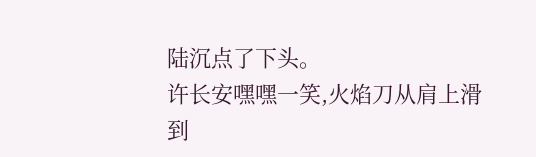陆沉点了下头。
许长安嘿嘿一笑,火焰刀从肩上滑到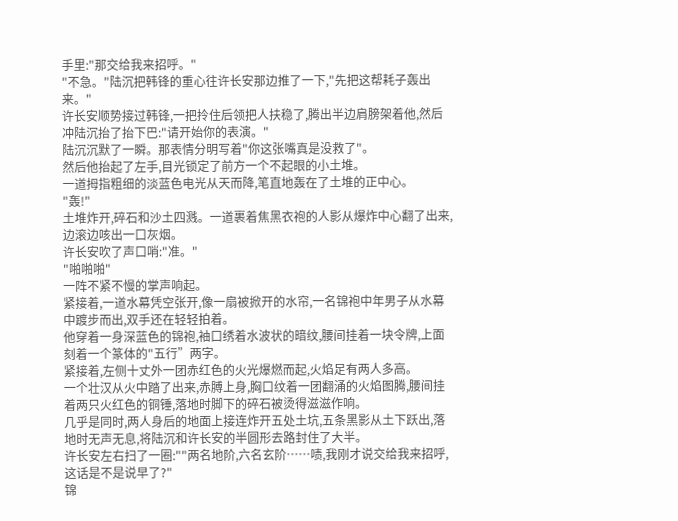手里:"那交给我来招呼。"
"不急。"陆沉把韩锋的重心往许长安那边推了一下,"先把这帮耗子轰出来。"
许长安顺势接过韩锋,一把拎住后领把人扶稳了,腾出半边肩膀架着他,然后冲陆沉抬了抬下巴:"请开始你的表演。"
陆沉沉默了一瞬。那表情分明写着"你这张嘴真是没救了"。
然后他抬起了左手,目光锁定了前方一个不起眼的小土堆。
一道拇指粗细的淡蓝色电光从天而降,笔直地轰在了土堆的正中心。
"轰!"
土堆炸开,碎石和沙土四溅。一道裹着焦黑衣袍的人影从爆炸中心翻了出来,边滚边咳出一口灰烟。
许长安吹了声口哨:"准。"
"啪啪啪"
一阵不紧不慢的掌声响起。
紧接着,一道水幕凭空张开,像一扇被掀开的水帘,一名锦袍中年男子从水幕中踱步而出,双手还在轻轻拍着。
他穿着一身深蓝色的锦袍,袖口绣着水波状的暗纹,腰间挂着一块令牌,上面刻着一个篆体的"五行”两字。
紧接着,左侧十丈外一团赤红色的火光爆燃而起,火焰足有两人多高。
一个壮汉从火中踏了出来,赤膊上身,胸口纹着一团翻涌的火焰图腾,腰间挂着两只火红色的铜锤,落地时脚下的碎石被烫得滋滋作响。
几乎是同时,两人身后的地面上接连炸开五处土坑,五条黑影从土下跃出,落地时无声无息,将陆沉和许长安的半圆形去路封住了大半。
许长安左右扫了一圈:""两名地阶,六名玄阶……啧,我刚才说交给我来招呼,这话是不是说早了?"
锦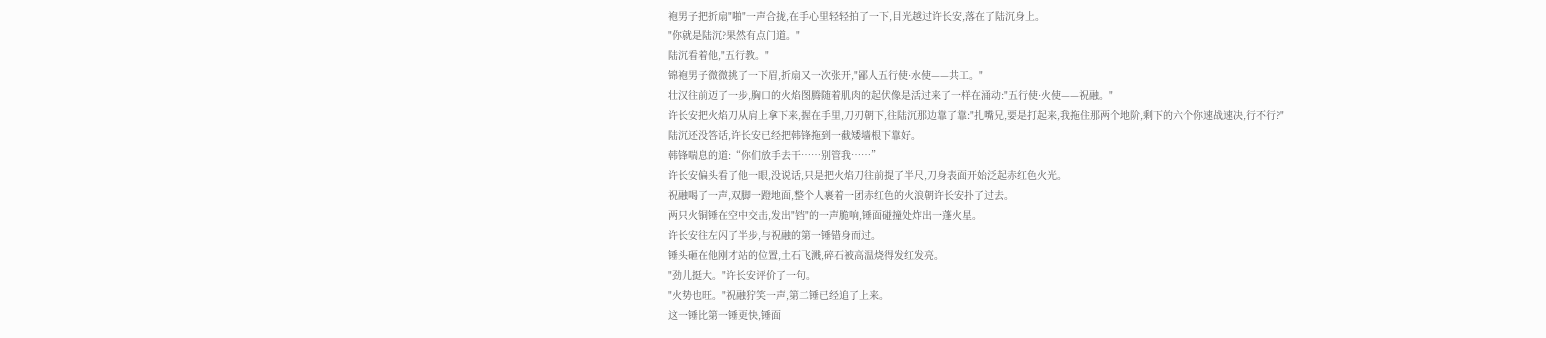袍男子把折扇"啪"一声合拢,在手心里轻轻拍了一下,目光越过许长安,落在了陆沉身上。
"你就是陆沉?果然有点门道。"
陆沉看着他,"五行教。"
锦袍男子微微挑了一下眉,折扇又一次张开,"鄙人五行使·水使——共工。"
壮汉往前迈了一步,胸口的火焰图腾随着肌肉的起伏像是活过来了一样在涌动:"五行使·火使——祝融。"
许长安把火焰刀从肩上拿下来,握在手里,刀刃朝下,往陆沉那边靠了靠:"扎嘴兄,要是打起来,我拖住那两个地阶,剩下的六个你速战速决,行不行?"
陆沉还没答话,许长安已经把韩锋拖到一截矮墙根下靠好。
韩锋喘息的道:“你们放手去干……别管我……”
许长安偏头看了他一眼,没说话,只是把火焰刀往前提了半尺,刀身表面开始泛起赤红色火光。
祝融喝了一声,双脚一蹬地面,整个人裹着一团赤红色的火浪朝许长安扑了过去。
两只火铜锤在空中交击,发出"铛"的一声脆响,锤面碰撞处炸出一蓬火星。
许长安往左闪了半步,与祝融的第一锤错身而过。
锤头砸在他刚才站的位置,土石飞溅,碎石被高温烧得发红发亮。
"劲儿挺大。"许长安评价了一句。
"火势也旺。"祝融狞笑一声,第二锤已经追了上来。
这一锤比第一锤更快,锤面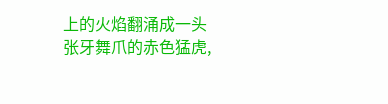上的火焰翻涌成一头张牙舞爪的赤色猛虎,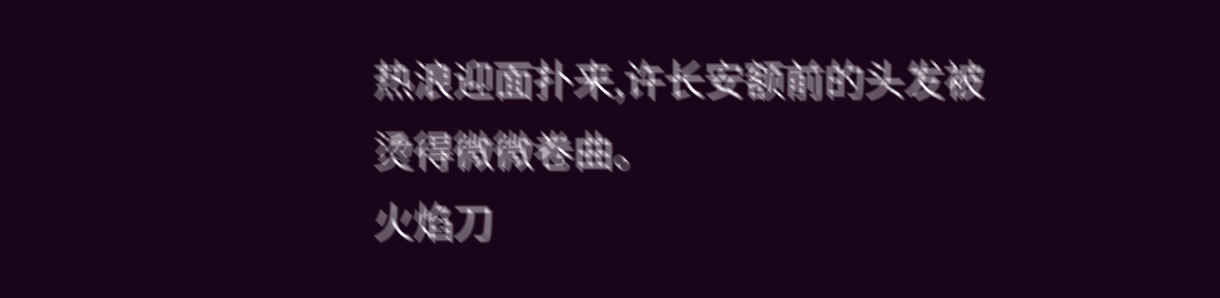热浪迎面扑来,许长安额前的头发被烫得微微卷曲。
火焰刀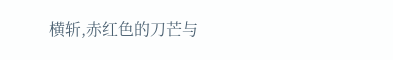横斩,赤红色的刀芒与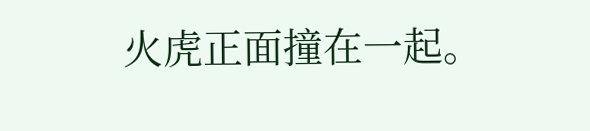火虎正面撞在一起。